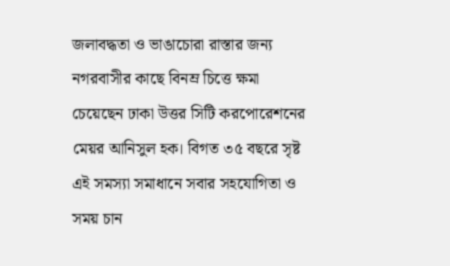জলাবদ্ধতা ও ভাঙাচোরা রাস্তার জন্য নগরবাসীর কাছে বিনম্র চিত্তে ক্ষমা চেয়েছেন ঢাকা উত্তর সিটি করপোরেশনের মেয়র আনিসুল হক। বিগত ৩৫ বছরে সৃষ্ট এই সমস্যা সমাধানে সবার সহযোগিতা ও সময় চান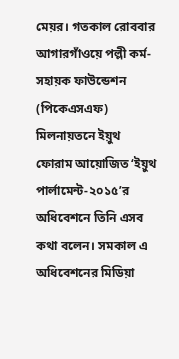মেয়র। গতকাল রোববার আগারগাঁওয়ে পল্লী কর্ম-সহায়ক ফাউন্ডেশন (পিকেএসএফ) মিলনায়তনে ইয়ুথ ফোরাম আয়োজিত ‘ইয়ুথ পার্লামেন্ট-২০১৫’র অধিবেশনে তিনি এসব কথা বলেন। সমকাল এ অধিবেশনের মিডিয়া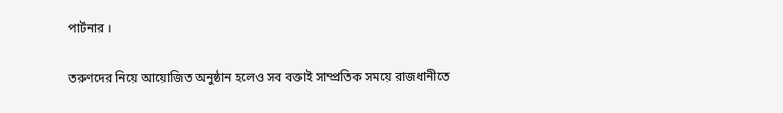পার্টনার ।

তরুণদের নিয়ে আয়োজিত অনুষ্ঠান হলেও সব বক্তাই সাম্প্রতিক সময়ে রাজধানীতে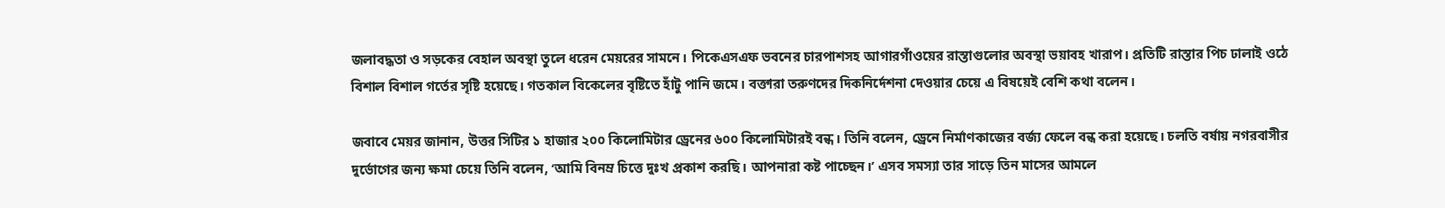জলাবদ্ধতা ও সড়কের বেহাল অবস্থা তুলে ধরেন মেয়রের সামনে। পিকেএসএফ ভবনের চারপাশসহ আগারগাঁওয়ের রাস্তাগুলোর অবস্থা ভয়াবহ খারাপ। প্রতিটি রাস্তার পিচ ঢালাই ওঠে বিশাল বিশাল গর্তের সৃষ্টি হয়েছে। গতকাল বিকেলের বৃষ্টিতে হাঁটু পানি জমে। বক্তারা তরুণদের দিকনির্দেশনা দেওয়ার চেয়ে এ বিষয়েই বেশি কথা বলেন।

জবাবে মেয়র জানান, উত্তর সিটির ১ হাজার ২০০ কিলোমিটার ড্রেনের ৬০০ কিলোমিটারই বন্ধ। তিনি বলেন, ড্রেনে নির্মাণকাজের বর্জ্য ফেলে বন্ধ করা হয়েছে। চলতি বর্ষায় নগরবাসীর দুর্ভোগের জন্য ক্ষমা চেয়ে তিনি বলেন, ‘আমি বিনম্র চিত্তে দুঃখ প্রকাশ করছি। আপনারা কষ্ট পাচ্ছেন।’ এসব সমস্যা তার সাড়ে তিন মাসের আমলে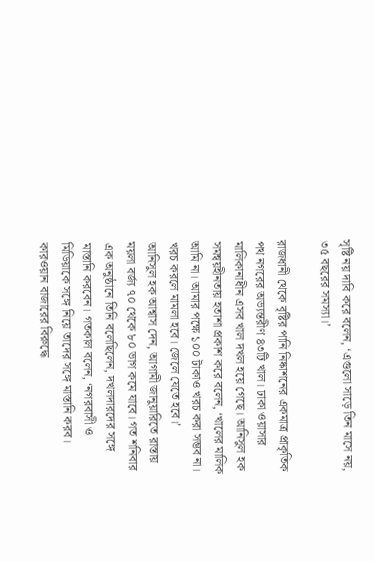সৃষ্টি নয় দাবি করে বলেন, ‘এগুলো সাড়ে তিন মাসে নয়, ৩৫ বছরের সমস্যা।’

রাজধানী থেকে বৃষ্টির পানি নিষ্কাশনের একমাত্র প্রাকৃতিক পথ নগরের অভ্যন্তরীণ ৪৩টি খাল। ঢাকা ওয়াসার মালিকানাধীন এসব খাল দখল হয়ে গেছে। আনিসুল হক সমন্বয়হীনতায় হতাশা প্রকাশ করে বলেন, ‘খালের মালিক আমি না। আমার পক্ষে ১০০ টাকাও খরচ করা সম্ভব না। খরচ করলে মামলা হবে। জেলে যেতে হবে।’
আনিসুল হক আশ্বাস দেন, আগামী জানুয়ারিতে রাস্তায় ময়লা বর্জ্য ৭০ থেকে ৮০ ভাগ কমে যাবে। গত শনিবার এক অনুষ্ঠানে তিনি বলেছিলেন, দখলদারদের সঙ্গে মাস্তানি করবেন। গতকাল বলেন, ‘নগরবাসী ও মিডিয়াকে সঙ্গে নিয়ে তাদের সঙ্গে মাস্তানি করব। কারওয়ান বাজারের বিরুদ্ধে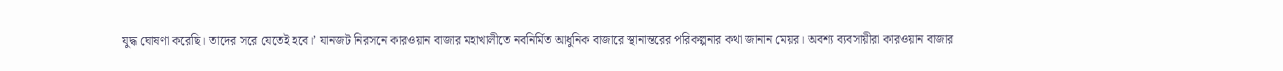যুদ্ধ ঘোষণা করেছি। তাদের সরে যেতেই হবে।’ যানজট নিরসনে কারওয়ান বাজার মহাখালীতে নবনির্মিত আধুনিক বাজারে স্থানান্তরের পরিকল্পনার কথা জানান মেয়র। অবশ্য ব্যবসায়ীরা কারওয়ান বাজার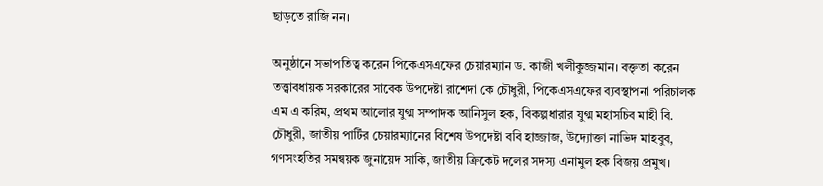ছাড়তে রাজি নন।

অনুষ্ঠানে সভাপতিত্ব করেন পিকেএসএফের চেয়ারম্যান ড. কাজী খলীকুজ্জমান। বক্তৃতা করেন তত্ত্বাবধায়ক সরকারের সাবেক উপদেষ্টা রাশেদা কে চৌধুরী, পিকেএসএফের ব্যবস্থাপনা পরিচালক এম এ করিম, প্রথম আলোর যুগ্ম সম্পাদক আনিসুল হক, বিকল্পধারার যুগ্ম মহাসচিব মাহী বি. চৌধুরী, জাতীয় পার্টির চেয়ারম্যানের বিশেষ উপদেষ্টা ববি হাজ্জাজ, উদ্যোক্তা নাভিদ মাহবুব, গণসংহতির সমন্বয়ক জুনায়েদ সাকি, জাতীয় ক্রিকেট দলের সদস্য এনামুল হক বিজয় প্রমুখ।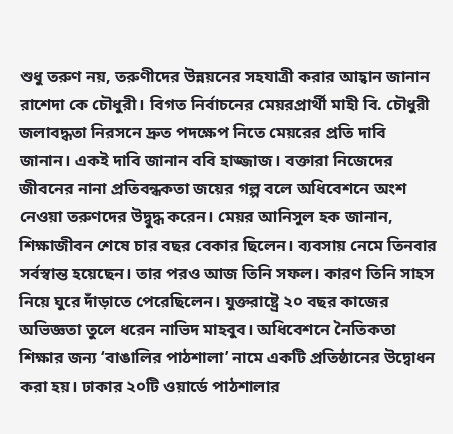শুধু তরুণ নয়, তরুণীদের উন্নয়নের সহযাত্রী করার আহ্বান জানান রাশেদা কে চৌধুরী। বিগত নির্বাচনের মেয়রপ্রার্থী মাহী বি. চৌধুরী জলাবদ্ধতা নিরসনে দ্রুত পদক্ষেপ নিতে মেয়রের প্রতি দাবি জানান। একই দাবি জানান ববি হাজ্জাজ। বক্তারা নিজেদের জীবনের নানা প্রতিবন্ধকতা জয়ের গল্প বলে অধিবেশনে অংশ নেওয়া তরুণদের উদ্বুদ্ধ করেন। মেয়র আনিসুল হক জানান, শিক্ষাজীবন শেষে চার বছর বেকার ছিলেন। ব্যবসায় নেমে তিনবার সর্বস্বান্ত হয়েছেন। তার পরও আজ তিনি সফল। কারণ তিনি সাহস নিয়ে ঘুরে দাঁড়াতে পেরেছিলেন। যুক্তরাষ্ট্রে ২০ বছর কাজের অভিজ্ঞতা তুলে ধরেন নাভিদ মাহবুব। অধিবেশনে নৈতিকতা শিক্ষার জন্য ‘বাঙালির পাঠশালা’ নামে একটি প্রতিষ্ঠানের উদ্বোধন করা হয়। ঢাকার ২০টি ওয়ার্ডে পাঠশালার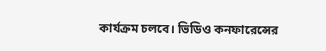কার্যক্রম চলবে। ভিডিও কনফারেন্সের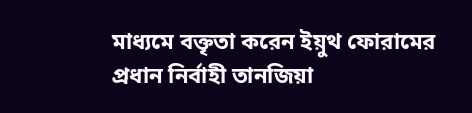মাধ্যমে বক্তৃতা করেন ইয়ুথ ফোরামের প্রধান নির্বাহী তানজিয়া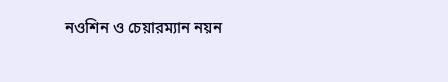নওশিন ও চেয়ারম্যান নয়ন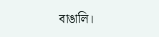বাঙালি।